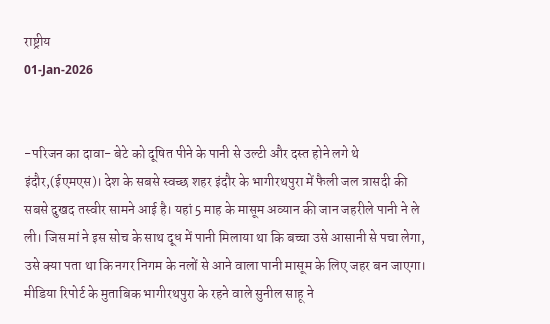राष्ट्रीय
01-Jan-2026


-परिजन का दावा- बेटे को दूषित पीने के पानी से उल्टी और दस्त होने लगे थे इंदौर,(ईएमएस)। देश के सबसे स्वच्छ शहर इंदौर के भागीरथपुरा में फैली जल त्रासदी की सबसे दुखद तस्वीर सामने आई है। यहां 5 माह के मासूम अव्यान की जान जहरीले पानी ने ले ली। जिस मां ने इस सोच के साथ दूध में पानी मिलाया था कि बच्चा उसे आसानी से पचा लेगा, उसे क्या पता था कि नगर निगम के नलों से आने वाला पानी मासूम के लिए जहर बन जाएगा। मीडिया रिपोर्ट के मुताबिक भागीरथपुरा के रहने वाले सुनील साहू ने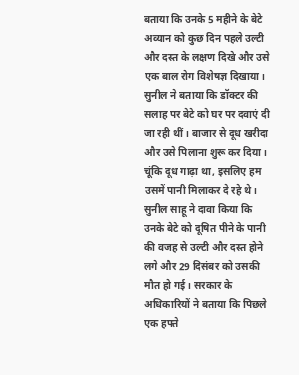बताया कि उनके 5 महीने के बेटे अव्यान को कुछ दिन पहले उल्टी और दस्त के लक्षण दिखे और उसे एक बाल रोग विशेषज्ञ दिखाया। सुनील ने बताया कि डॉक्टर की सलाह पर बेटे को घर पर दवाएं दी जा रही थीं। बाजार से दूध खरीदा और उसे पिलाना शुरू कर दिया। चूंकि दूध गाढ़ा था, इसलिए हम उसमें पानी मिलाकर दे रहे थे। सुनील साहू ने दावा किया कि उनके बेटे को दूषित पीने के पानी की वजह से उल्टी और दस्त होने लगे और 29 दिसंबर को उसकी मौत हो गई। सरकार के अधिकारियों ने बताया कि पिछले एक हफ्ते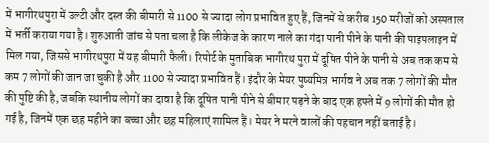में भागीरथपुरा में उल्टी और दस्त की बीमारी से 1100 से ज्यादा लोग प्रभावित हुए हैं, जिनमें से करीब 150 मरीजों को अस्पताल में भर्ती कराया गया है। शुरुआती जांच से पता चला है कि लीकेज के कारण नाले का गंदा पानी पीने के पानी की पाइपलाइन में मिल गया, जिससे भागीरथपुरा में यह बीमारी फैली। रिपोर्ट के मुताबिक भागीरथ पुरा में दूषित पीने के पानी से अब तक कम से कम 7 लोगों की जान जा चुकी है और 1100 से ज्यादा प्रभावित हैं। इंदौर के मेयर पुष्यमित्र भार्गव ने अब तक 7 लोगों की मौत की पुष्टि की है, जबकि स्थानीय लोगों का दावा है कि दूषित पानी पीने से बीमार पड़ने के बाद एक हफ्ते में 9 लोगों की मौत हो गई है, जिनमें एक छह महीने का बच्चा और छह महिलाएं शामिल हैं। मेयर ने मरने वालों की पहचान नहीं बताई है।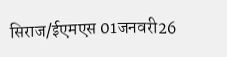सिराज/ईएमएस 01जनवरी26